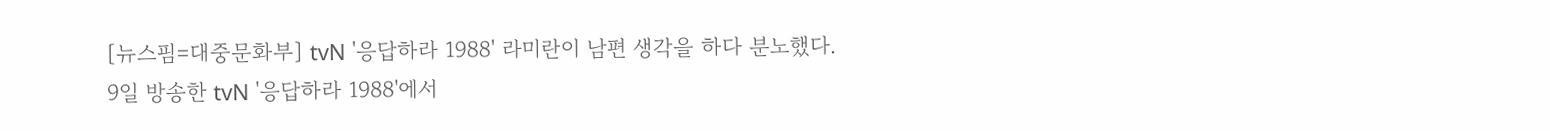[뉴스핌=대중문화부] tvN '응답하라 1988' 라미란이 남편 생각을 하다 분노했다.
9일 방송한 tvN '응답하라 1988'에서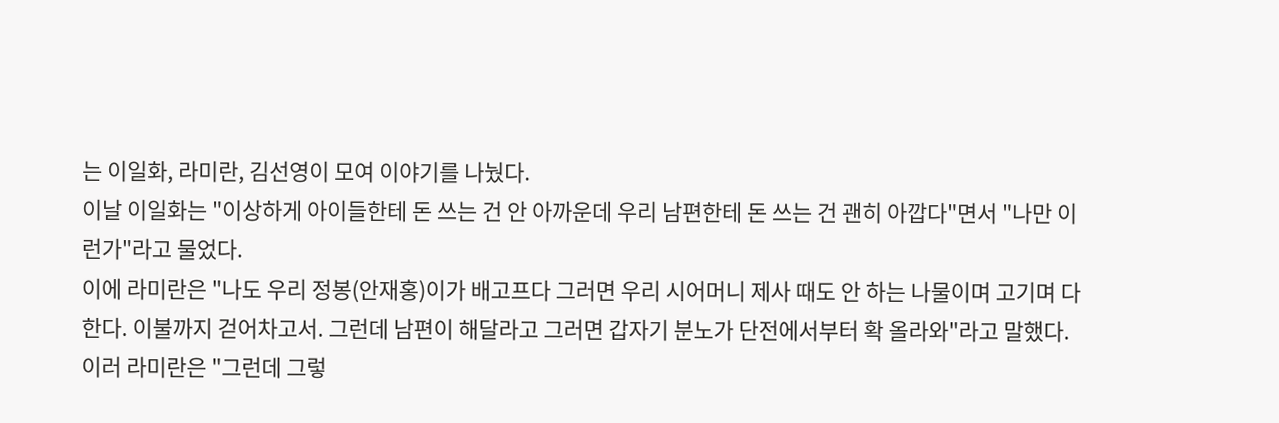는 이일화, 라미란, 김선영이 모여 이야기를 나눴다.
이날 이일화는 "이상하게 아이들한테 돈 쓰는 건 안 아까운데 우리 남편한테 돈 쓰는 건 괜히 아깝다"면서 "나만 이런가"라고 물었다.
이에 라미란은 "나도 우리 정봉(안재홍)이가 배고프다 그러면 우리 시어머니 제사 때도 안 하는 나물이며 고기며 다 한다. 이불까지 걷어차고서. 그런데 남편이 해달라고 그러면 갑자기 분노가 단전에서부터 확 올라와"라고 말했다.
이러 라미란은 "그런데 그렇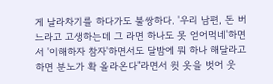게 날라차기를 하다가도 불쌍하다. '우리 남편, 돈 버느라고 고생하는데 그 라면 하나도 못 얻어먹네'하면서 '이해하자 참자'하면서도 달밤에 뭐 하나 해달라고 하면 분노가 확 올라온다"라면서 윗 옷을 벗어 웃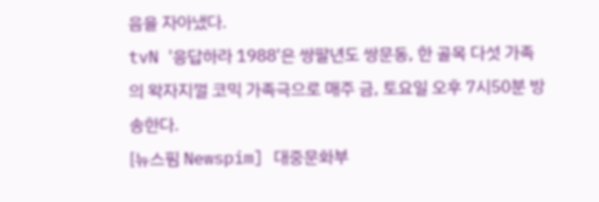음을 자아냈다.
tvN '응답하라 1988'은 쌍팔년도 쌍문동, 한 골목 다섯 가족의 왁자지껄 코믹 가족극으로 매주 금, 토요일 오후 7시50분 방송한다.
[뉴스핌 Newspim] 대중문화부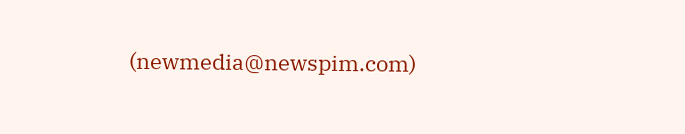(newmedia@newspim.com)